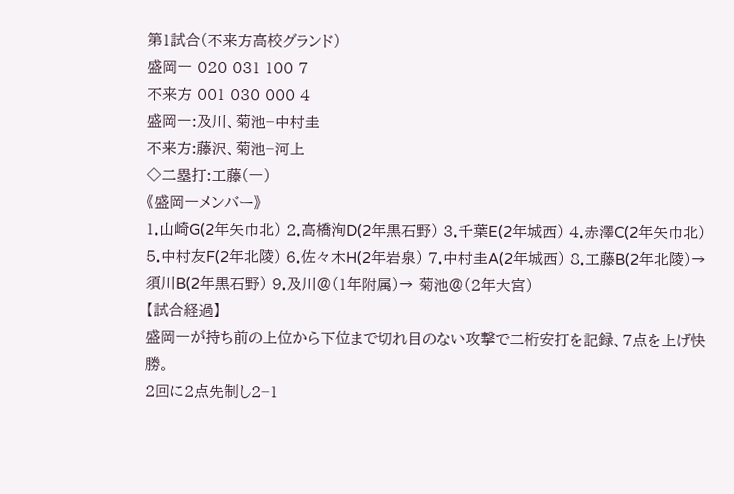第1試合(不来方高校グランド)
盛岡一 020 031 100 7
不来方 001 030 000 4
盛岡一:及川、菊池−中村圭
不来方:藤沢、菊池−河上
◇二塁打:工藤(一)
《盛岡一メンバー》
1.山崎G(2年矢巾北) 2.高橋洵D(2年黒石野) 3.千葉E(2年城西) 4.赤澤C(2年矢巾北) 5.中村友F(2年北陵) 6.佐々木H(2年岩泉) 7.中村圭A(2年城西) 8.工藤B(2年北陵)→ 須川B(2年黒石野) 9.及川@(1年附属)→ 菊池@(2年大宮)
【試合経過】
盛岡一が持ち前の上位から下位まで切れ目のない攻撃で二桁安打を記録、7点を上げ快勝。
2回に2点先制し2−1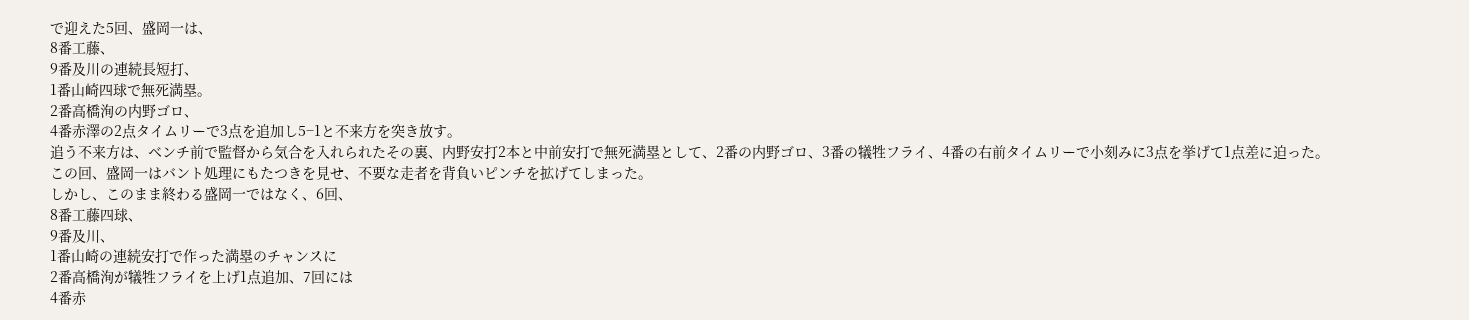で迎えた5回、盛岡一は、
8番工藤、
9番及川の連続長短打、
1番山崎四球で無死満塁。
2番高橋洵の内野ゴロ、
4番赤澤の2点タイムリーで3点を追加し5−1と不来方を突き放す。
追う不来方は、ベンチ前で監督から気合を入れられたその裏、内野安打2本と中前安打で無死満塁として、2番の内野ゴロ、3番の犠牲フライ、4番の右前タイムリーで小刻みに3点を挙げて1点差に迫った。この回、盛岡一はバント処理にもたつきを見せ、不要な走者を背負いピンチを拡げてしまった。
しかし、このまま終わる盛岡一ではなく、6回、
8番工藤四球、
9番及川、
1番山崎の連続安打で作った満塁のチャンスに
2番高橋洵が犠牲フライを上げ1点追加、7回には
4番赤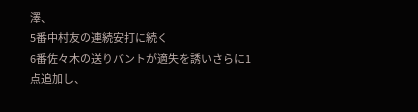澤、
5番中村友の連続安打に続く
6番佐々木の送りバントが適失を誘いさらに1点追加し、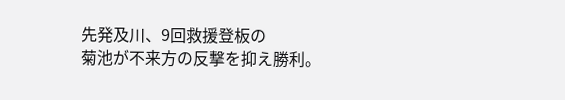先発及川、9回救援登板の
菊池が不来方の反撃を抑え勝利。